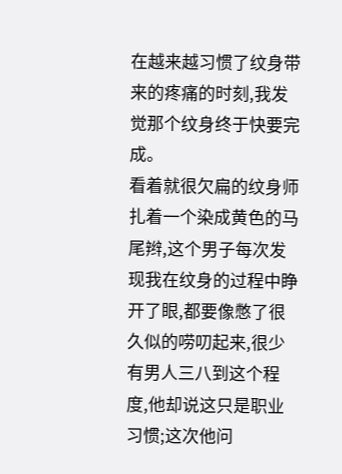在越来越习惯了纹身带来的疼痛的时刻,我发觉那个纹身终于快要完成。
看着就很欠扁的纹身师扎着一个染成黄色的马尾辫,这个男子每次发现我在纹身的过程中睁开了眼,都要像憋了很久似的唠叨起来,很少有男人三八到这个程度,他却说这只是职业习惯;这次他问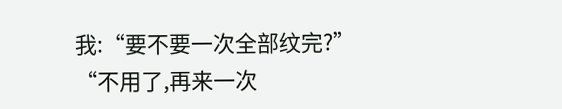我:“要不要一次全部纹完?”
“不用了,再来一次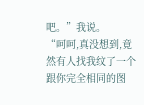吧。”我说。
“呵呵,真没想到,竟然有人找我纹了一个跟你完全相同的图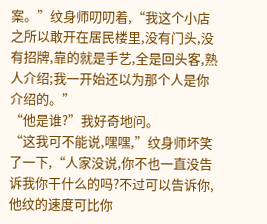案。”纹身师叨叨着,“我这个小店之所以敢开在居民楼里,没有门头,没有招牌,靠的就是手艺,全是回头客,熟人介绍;我一开始还以为那个人是你介绍的。”
“他是谁?”我好奇地问。
“这我可不能说,嘿嘿,”纹身师坏笑了一下,“人家没说,你不也一直没告诉我你干什么的吗?不过可以告诉你,他纹的速度可比你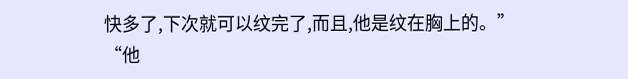快多了,下次就可以纹完了,而且,他是纹在胸上的。”
“他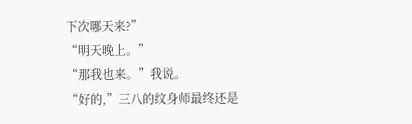下次哪天来?”
“明天晚上。”
“那我也来。”我说。
“好的,”三八的纹身师最终还是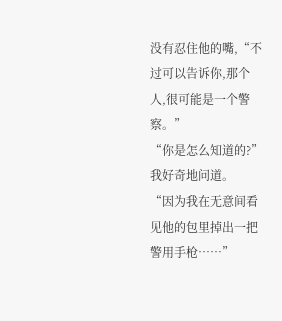没有忍住他的嘴,“不过可以告诉你,那个人,很可能是一个警察。”
“你是怎么知道的?”我好奇地问道。
“因为我在无意间看见他的包里掉出一把警用手枪……”